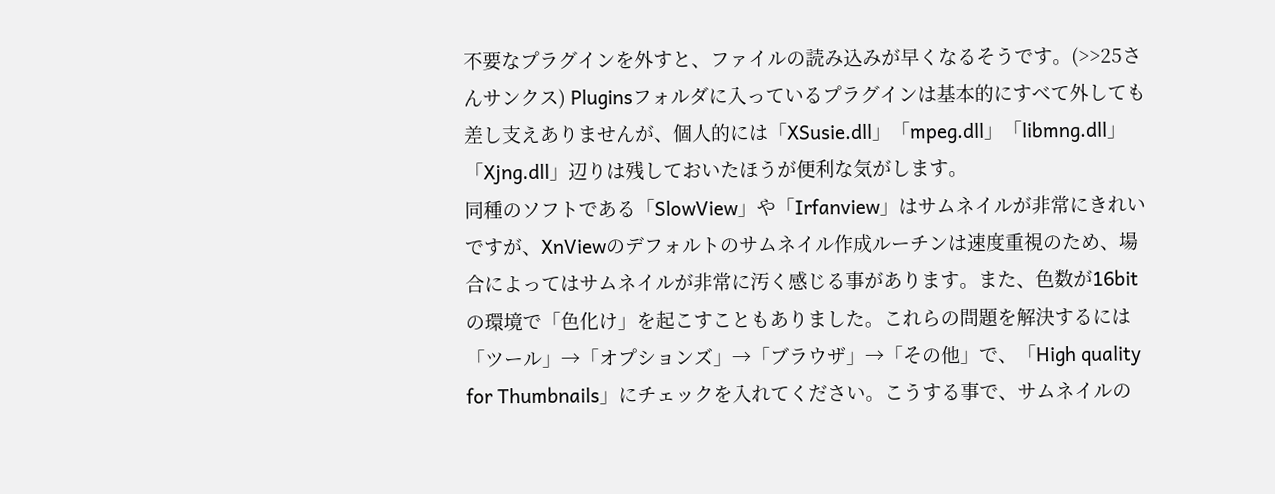不要なプラグインを外すと、ファイルの読み込みが早くなるそうです。(>>25さんサンクス) Pluginsフォルダに入っているプラグインは基本的にすべて外しても差し支えありませんが、個人的には「XSusie.dll」「mpeg.dll」「libmng.dll」「Xjng.dll」辺りは残しておいたほうが便利な気がします。
同種のソフトである「SlowView」や「Irfanview」はサムネイルが非常にきれいですが、XnViewのデフォルトのサムネイル作成ルーチンは速度重視のため、場合によってはサムネイルが非常に汚く感じる事があります。また、色数が16bitの環境で「色化け」を起こすこともありました。これらの問題を解決するには「ツール」→「オプションズ」→「ブラウザ」→「その他」で、「High quality for Thumbnails」にチェックを入れてください。こうする事で、サムネイルの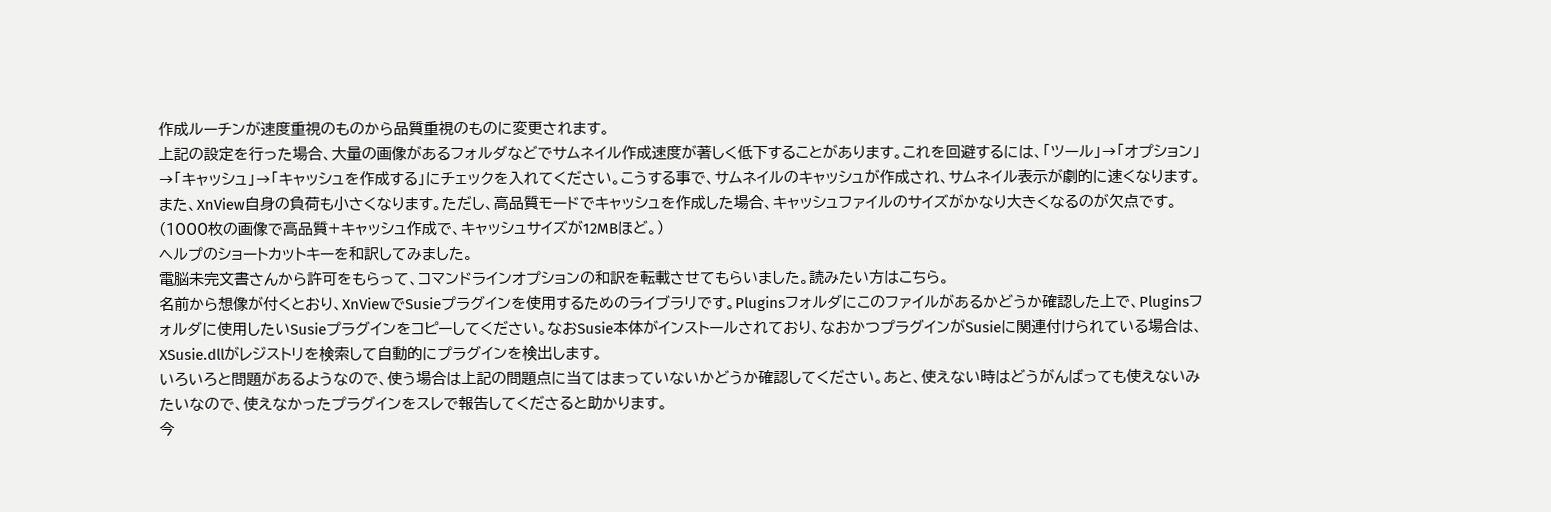作成ルーチンが速度重視のものから品質重視のものに変更されます。
上記の設定を行った場合、大量の画像があるフォルダなどでサムネイル作成速度が著しく低下することがあります。これを回避するには、「ツール」→「オプション」→「キャッシュ」→「キャッシュを作成する」にチェックを入れてください。こうする事で、サムネイルのキャッシュが作成され、サムネイル表示が劇的に速くなります。また、XnView自身の負荷も小さくなります。ただし、高品質モードでキャッシュを作成した場合、キャッシュファイルのサイズがかなり大きくなるのが欠点です。(1000枚の画像で高品質+キャッシュ作成で、キャッシュサイズが12MBほど。)
ヘルプのショートカットキーを和訳してみました。
電脳未完文書さんから許可をもらって、コマンドラインオプションの和訳を転載させてもらいました。読みたい方はこちら。
名前から想像が付くとおり、XnViewでSusieプラグインを使用するためのライブラリです。Pluginsフォルダにこのファイルがあるかどうか確認した上で、Pluginsフォルダに使用したいSusieプラグインをコピーしてください。なおSusie本体がインストールされており、なおかつプラグインがSusieに関連付けられている場合は、XSusie.dllがレジストリを検索して自動的にプラグインを検出します。
いろいろと問題があるようなので、使う場合は上記の問題点に当てはまっていないかどうか確認してください。あと、使えない時はどうがんばっても使えないみたいなので、使えなかったプラグインをスレで報告してくださると助かります。
今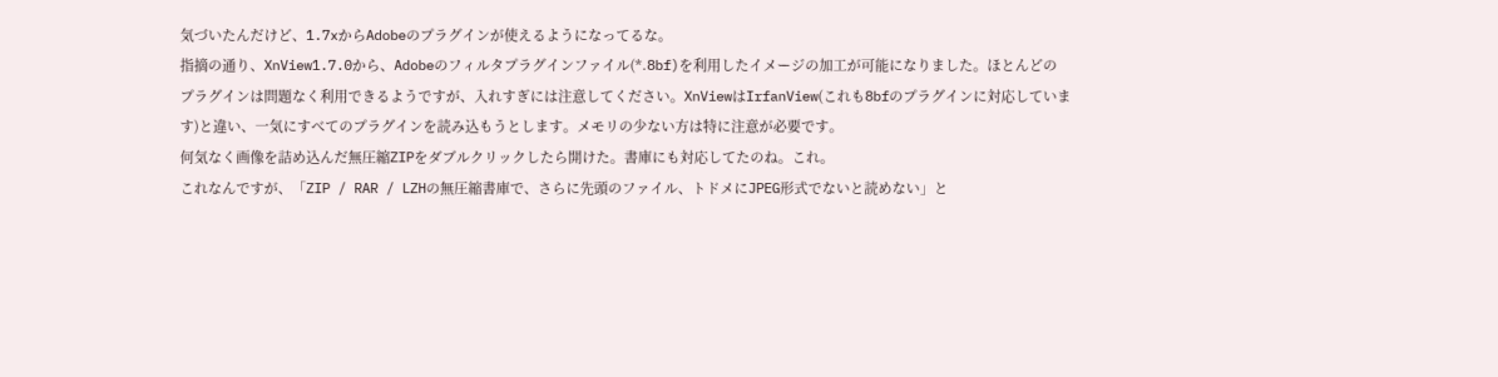気づいたんだけど、1.7xからAdobeのプラグインが使えるようになってるな。
指摘の通り、XnView1.7.0から、Adobeのフィルタプラグインファイル(*.8bf)を利用したイメージの加工が可能になりました。ほとんどのプラグインは問題なく利用できるようですが、入れすぎには注意してください。XnViewはIrfanView(これも8bfのプラグインに対応しています)と違い、一気にすべてのプラグインを読み込もうとします。メモリの少ない方は特に注意が必要です。
何気なく画像を詰め込んだ無圧縮ZIPをダブルクリックしたら開けた。書庫にも対応してたのね。これ。
これなんですが、「ZIP / RAR / LZHの無圧縮書庫で、さらに先頭のファイル、トドメにJPEG形式でないと読めない」と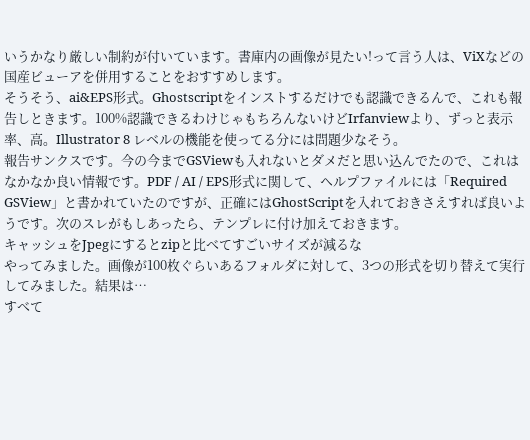いうかなり厳しい制約が付いています。書庫内の画像が見たい!って言う人は、ViXなどの国産ビューアを併用することをおすすめします。
そうそう、ai&EPS形式。Ghostscriptをインストするだけでも認識できるんで、これも報告しときます。100%認識できるわけじゃもちろんないけどIrfanviewより、ずっと表示率、高。Illustrator 8 レベルの機能を使ってる分には問題少なそう。
報告サンクスです。今の今までGSViewも入れないとダメだと思い込んでたので、これはなかなか良い情報です。PDF / AI / EPS形式に関して、ヘルプファイルには「Required GSView」と書かれていたのですが、正確にはGhostScriptを入れておきさえすれば良いようです。次のスレがもしあったら、テンプレに付け加えておきます。
キャッシュをJpegにするとzipと比べてすごいサイズが減るな
やってみました。画像が100枚ぐらいあるフォルダに対して、3つの形式を切り替えて実行してみました。結果は…
すべて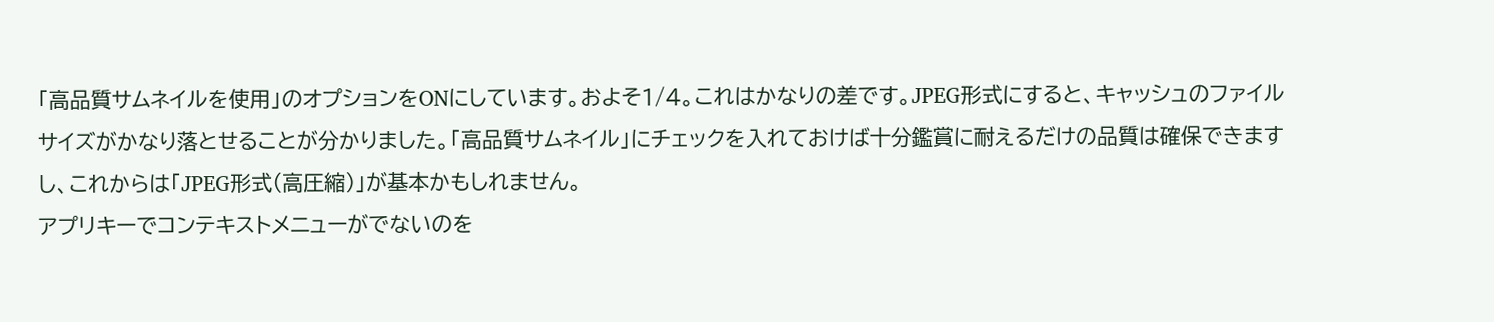「高品質サムネイルを使用」のオプションをONにしています。およそ1/4。これはかなりの差です。JPEG形式にすると、キャッシュのファイルサイズがかなり落とせることが分かりました。「高品質サムネイル」にチェックを入れておけば十分鑑賞に耐えるだけの品質は確保できますし、これからは「JPEG形式(高圧縮)」が基本かもしれません。
アプリキーでコンテキストメニューがでないのを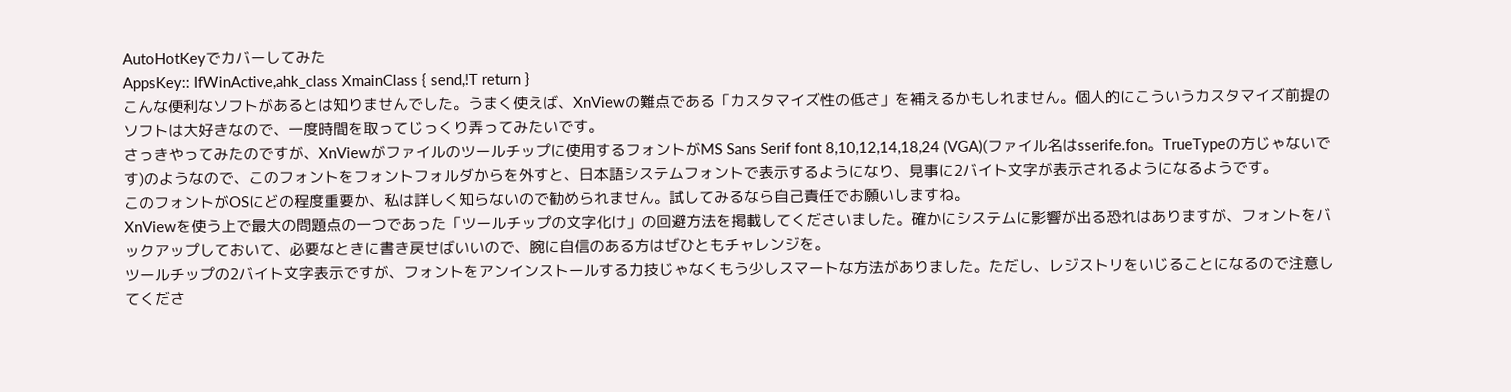AutoHotKeyでカバーしてみた
AppsKey:: IfWinActive,ahk_class XmainClass { send,!T return }
こんな便利なソフトがあるとは知りませんでした。うまく使えば、XnViewの難点である「カスタマイズ性の低さ」を補えるかもしれません。個人的にこういうカスタマイズ前提のソフトは大好きなので、一度時間を取ってじっくり弄ってみたいです。
さっきやってみたのですが、XnViewがファイルのツールチップに使用するフォントがMS Sans Serif font 8,10,12,14,18,24 (VGA)(ファイル名はsserife.fon。TrueTypeの方じゃないです)のようなので、このフォントをフォントフォルダからを外すと、日本語システムフォントで表示するようになり、見事に2バイト文字が表示されるようになるようです。
このフォントがOSにどの程度重要か、私は詳しく知らないので勧められません。試してみるなら自己責任でお願いしますね。
XnViewを使う上で最大の問題点の一つであった「ツールチップの文字化け」の回避方法を掲載してくださいました。確かにシステムに影響が出る恐れはありますが、フォントをバックアップしておいて、必要なときに書き戻せばいいので、腕に自信のある方はぜひともチャレンジを。
ツールチップの2バイト文字表示ですが、フォントをアンインストールする力技じゃなくもう少しスマートな方法がありました。ただし、レジストリをいじることになるので注意してくださ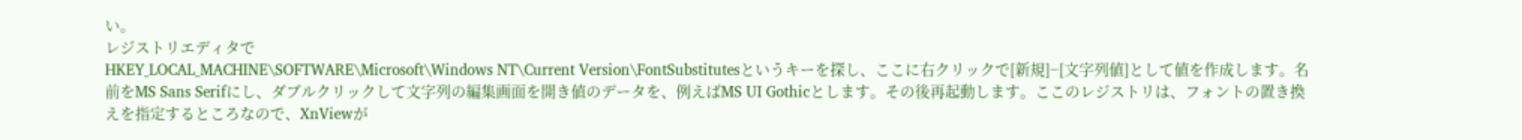い。
レジストリエディタで
HKEY_LOCAL_MACHINE\SOFTWARE\Microsoft\Windows NT\Current Version\FontSubstitutesというキーを探し、ここに右クリックで[新規]−[文字列値]として値を作成します。名前をMS Sans Serifにし、ダブルクリックして文字列の編集画面を開き値のデータを、例えばMS UI Gothicとします。その後再起動します。ここのレジストリは、フォントの置き換えを指定するところなので、XnViewが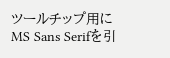ツールチップ用にMS Sans Serifを引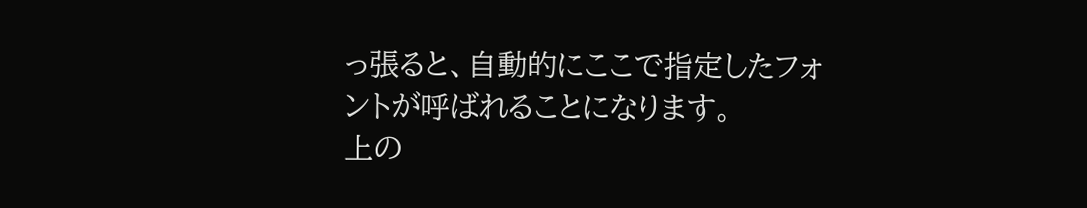っ張ると、自動的にここで指定したフォントが呼ばれることになります。
上の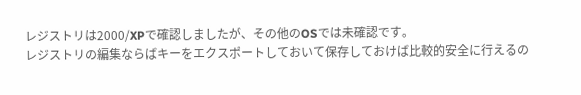レジストリは2000/XPで確認しましたが、その他のOSでは未確認です。
レジストリの編集ならばキーをエクスポートしておいて保存しておけば比較的安全に行えるの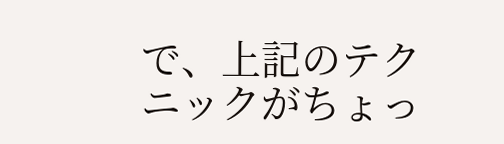で、上記のテクニックがちょっ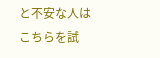と不安な人はこちらを試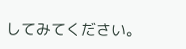してみてください。